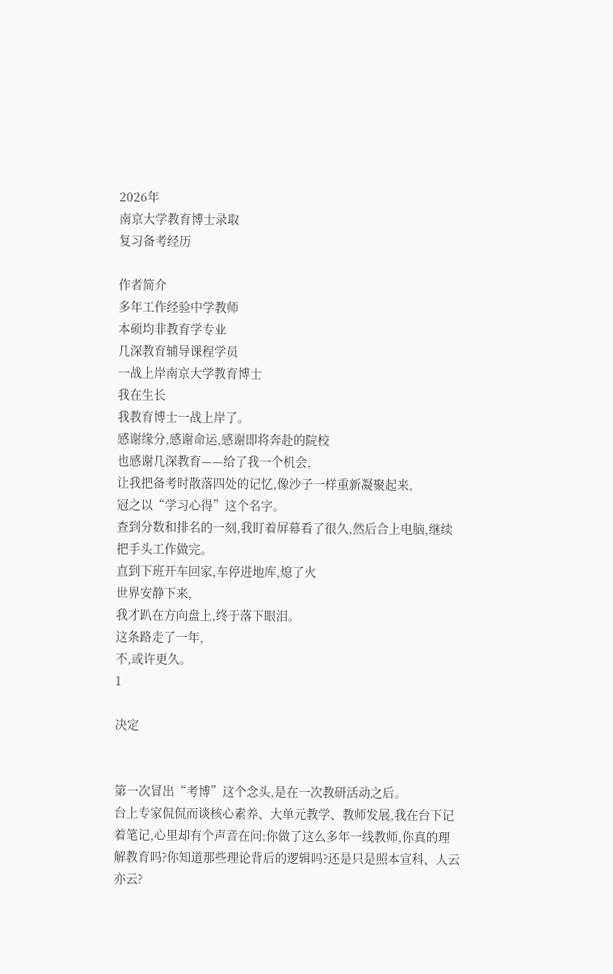2026年
南京大学教育博士录取
复习备考经历

作者简介
多年工作经验中学教师
本硕均非教育学专业
几深教育辅导课程学员
一战上岸南京大学教育博士
我在生长
我教育博士一战上岸了。
感谢缘分,感谢命运,感谢即将奔赴的院校
也感谢几深教育——给了我一个机会,
让我把备考时散落四处的记忆,像沙子一样重新凝聚起来,
冠之以“学习心得”这个名字。
查到分数和排名的一刻,我盯着屏幕看了很久,然后合上电脑,继续把手头工作做完。
直到下班开车回家,车停进地库,熄了火
世界安静下来,
我才趴在方向盘上,终于落下眼泪。
这条路走了一年,
不,或许更久。
1

决定


第一次冒出“考博”这个念头,是在一次教研活动之后。
台上专家侃侃而谈核心素养、大单元教学、教师发展,我在台下记着笔记,心里却有个声音在问:你做了这么多年一线教师,你真的理解教育吗?你知道那些理论背后的逻辑吗?还是只是照本宣科、人云亦云?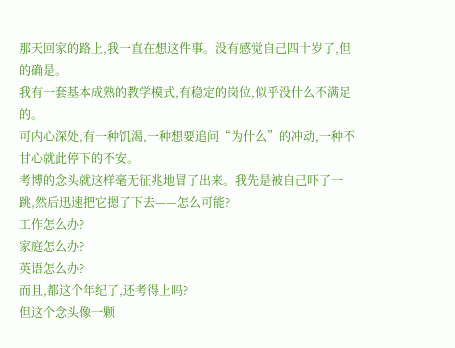那天回家的路上,我一直在想这件事。没有感觉自己四十岁了,但的确是。
我有一套基本成熟的教学模式,有稳定的岗位,似乎没什么不满足的。
可内心深处,有一种饥渴,一种想要追问“为什么”的冲动,一种不甘心就此停下的不安。
考博的念头就这样毫无征兆地冒了出来。我先是被自己吓了一跳,然后迅速把它摁了下去——怎么可能?
工作怎么办?
家庭怎么办?
英语怎么办?
而且,都这个年纪了,还考得上吗?
但这个念头像一颗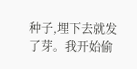种子,埋下去就发了芽。我开始偷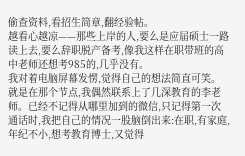偷查资料,看招生简章,翻经验帖。
越看心越凉——那些上岸的人,要么是应届硕士一路读上去,要么辞职脱产备考,像我这样在职带班的高中老师还想考985的,几乎没有。
我对着电脑屏幕发愣,觉得自己的想法简直可笑。
就是在那个节点,我偶然联系上了几深教育的李老师。已经不记得从哪里加到的微信,只记得第一次通话时,我把自己的情况一股脑倒出来:在职,有家庭,年纪不小,想考教育博士,又觉得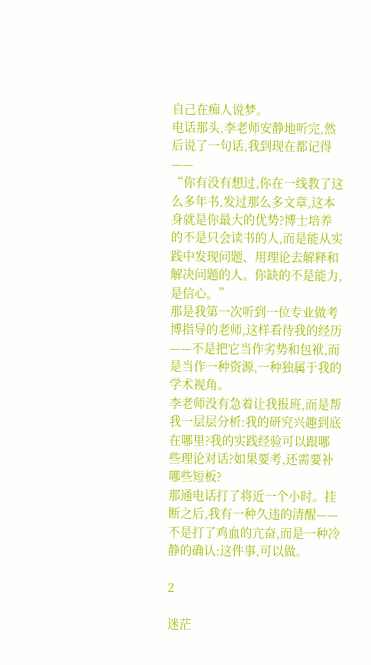自己在痴人说梦。
电话那头,李老师安静地听完,然后说了一句话,我到现在都记得——
“你有没有想过,你在一线教了这么多年书,发过那么多文章,这本身就是你最大的优势?博士培养的不是只会读书的人,而是能从实践中发现问题、用理论去解释和解决问题的人。你缺的不是能力,是信心。”
那是我第一次听到一位专业做考博指导的老师,这样看待我的经历——不是把它当作劣势和包袱,而是当作一种资源,一种独属于我的学术视角。
李老师没有急着让我报班,而是帮我一层层分析:我的研究兴趣到底在哪里?我的实践经验可以跟哪些理论对话?如果要考,还需要补哪些短板?
那通电话打了将近一个小时。挂断之后,我有一种久违的清醒——不是打了鸡血的亢奋,而是一种冷静的确认:这件事,可以做。

2

迷茫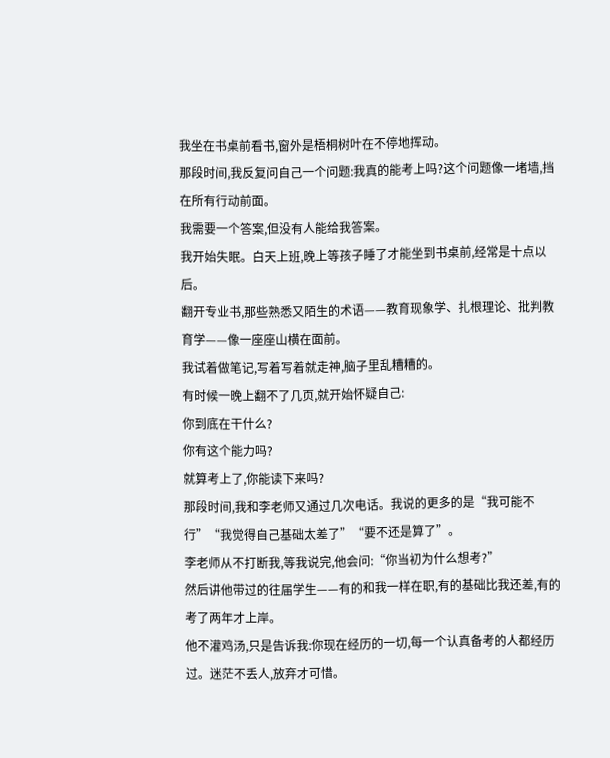我坐在书桌前看书,窗外是梧桐树叶在不停地挥动。
那段时间,我反复问自己一个问题:我真的能考上吗?这个问题像一堵墙,挡在所有行动前面。
我需要一个答案,但没有人能给我答案。
我开始失眠。白天上班,晚上等孩子睡了才能坐到书桌前,经常是十点以后。
翻开专业书,那些熟悉又陌生的术语——教育现象学、扎根理论、批判教育学——像一座座山横在面前。
我试着做笔记,写着写着就走神,脑子里乱糟糟的。
有时候一晚上翻不了几页,就开始怀疑自己:
你到底在干什么?
你有这个能力吗?
就算考上了,你能读下来吗?
那段时间,我和李老师又通过几次电话。我说的更多的是“我可能不行”“我觉得自己基础太差了”“要不还是算了”。
李老师从不打断我,等我说完,他会问:“你当初为什么想考?”
然后讲他带过的往届学生——有的和我一样在职,有的基础比我还差,有的考了两年才上岸。
他不灌鸡汤,只是告诉我:你现在经历的一切,每一个认真备考的人都经历过。迷茫不丢人,放弃才可惜。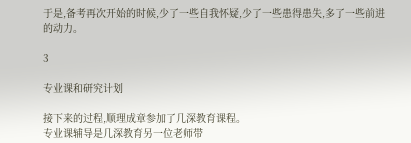于是,备考再次开始的时候,少了一些自我怀疑,少了一些患得患失,多了一些前进的动力。

3

专业课和研究计划

接下来的过程,顺理成章参加了几深教育课程。
专业课辅导是几深教育另一位老师带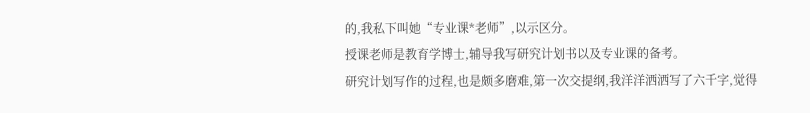的,我私下叫她“专业课*老师”,以示区分。
授课老师是教育学博士,辅导我写研究计划书以及专业课的备考。
研究计划写作的过程,也是颇多磨难,第一次交提纲,我洋洋洒洒写了六千字,觉得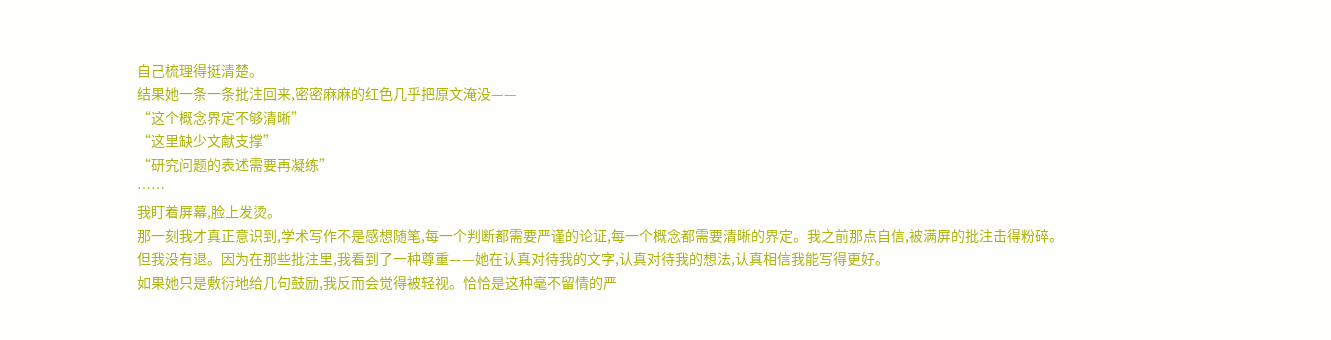自己梳理得挺清楚。
结果她一条一条批注回来,密密麻麻的红色几乎把原文淹没——
“这个概念界定不够清晰”
“这里缺少文献支撑”
“研究问题的表述需要再凝练”
……
我盯着屏幕,脸上发烫。
那一刻我才真正意识到,学术写作不是感想随笔,每一个判断都需要严谨的论证,每一个概念都需要清晰的界定。我之前那点自信,被满屏的批注击得粉碎。
但我没有退。因为在那些批注里,我看到了一种尊重——她在认真对待我的文字,认真对待我的想法,认真相信我能写得更好。
如果她只是敷衍地给几句鼓励,我反而会觉得被轻视。恰恰是这种毫不留情的严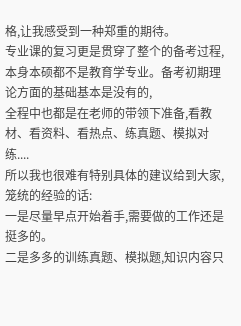格,让我感受到一种郑重的期待。
专业课的复习更是贯穿了整个的备考过程,本身本硕都不是教育学专业。备考初期理论方面的基础基本是没有的,
全程中也都是在老师的带领下准备,看教材、看资料、看热点、练真题、模拟对练....
所以我也很难有特别具体的建议给到大家,笼统的经验的话:
一是尽量早点开始着手,需要做的工作还是挺多的。
二是多多的训练真题、模拟题,知识内容只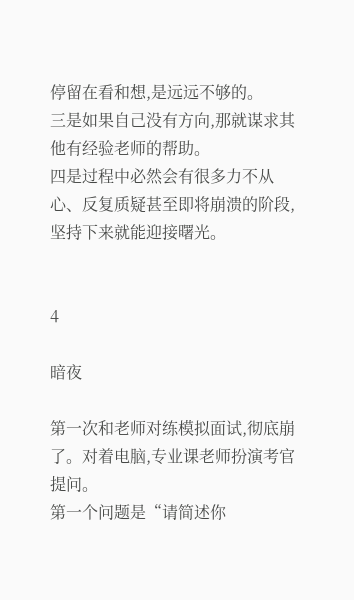停留在看和想,是远远不够的。
三是如果自己没有方向,那就谋求其他有经验老师的帮助。
四是过程中必然会有很多力不从心、反复质疑甚至即将崩溃的阶段,坚持下来就能迎接曙光。


4

暗夜

第一次和老师对练模拟面试,彻底崩了。对着电脑,专业课老师扮演考官提问。
第一个问题是“请简述你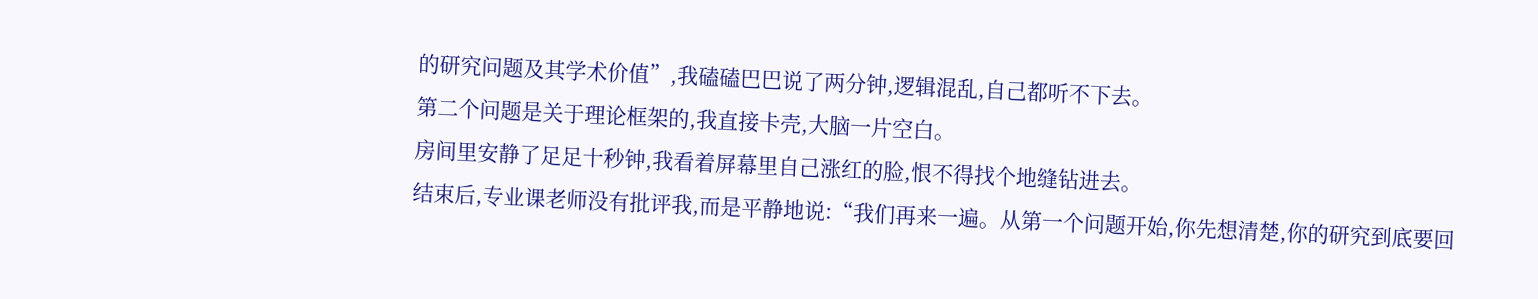的研究问题及其学术价值”,我磕磕巴巴说了两分钟,逻辑混乱,自己都听不下去。
第二个问题是关于理论框架的,我直接卡壳,大脑一片空白。
房间里安静了足足十秒钟,我看着屏幕里自己涨红的脸,恨不得找个地缝钻进去。
结束后,专业课老师没有批评我,而是平静地说:“我们再来一遍。从第一个问题开始,你先想清楚,你的研究到底要回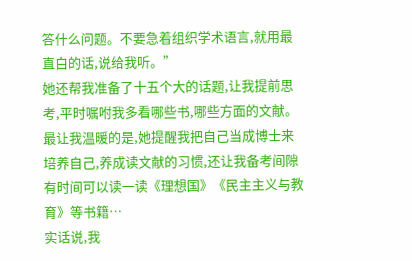答什么问题。不要急着组织学术语言,就用最直白的话,说给我听。”
她还帮我准备了十五个大的话题,让我提前思考,平时嘱咐我多看哪些书,哪些方面的文献。
最让我温暖的是,她提醒我把自己当成博士来培养自己,养成读文献的习惯,还让我备考间隙有时间可以读一读《理想国》《民主主义与教育》等书籍…
实话说,我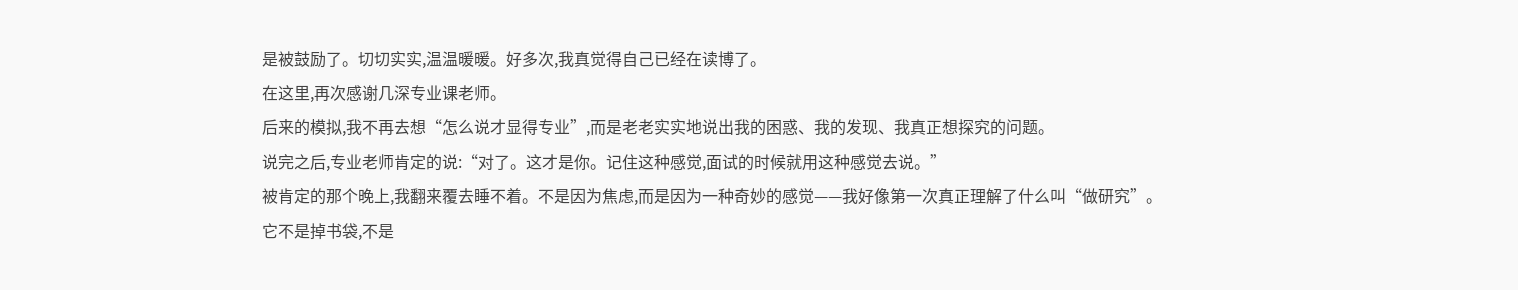是被鼓励了。切切实实,温温暖暖。好多次,我真觉得自己已经在读博了。
在这里,再次感谢几深专业课老师。
后来的模拟,我不再去想“怎么说才显得专业”,而是老老实实地说出我的困惑、我的发现、我真正想探究的问题。
说完之后,专业老师肯定的说:“对了。这才是你。记住这种感觉,面试的时候就用这种感觉去说。”
被肯定的那个晚上,我翻来覆去睡不着。不是因为焦虑,而是因为一种奇妙的感觉——我好像第一次真正理解了什么叫“做研究”。
它不是掉书袋,不是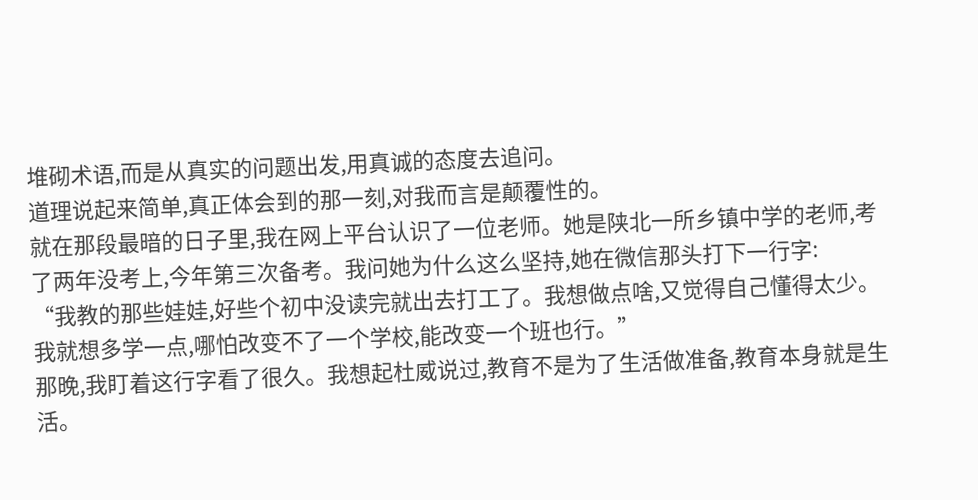堆砌术语,而是从真实的问题出发,用真诚的态度去追问。
道理说起来简单,真正体会到的那一刻,对我而言是颠覆性的。
就在那段最暗的日子里,我在网上平台认识了一位老师。她是陕北一所乡镇中学的老师,考了两年没考上,今年第三次备考。我问她为什么这么坚持,她在微信那头打下一行字:
“我教的那些娃娃,好些个初中没读完就出去打工了。我想做点啥,又觉得自己懂得太少。我就想多学一点,哪怕改变不了一个学校,能改变一个班也行。”
那晚,我盯着这行字看了很久。我想起杜威说过,教育不是为了生活做准备,教育本身就是生活。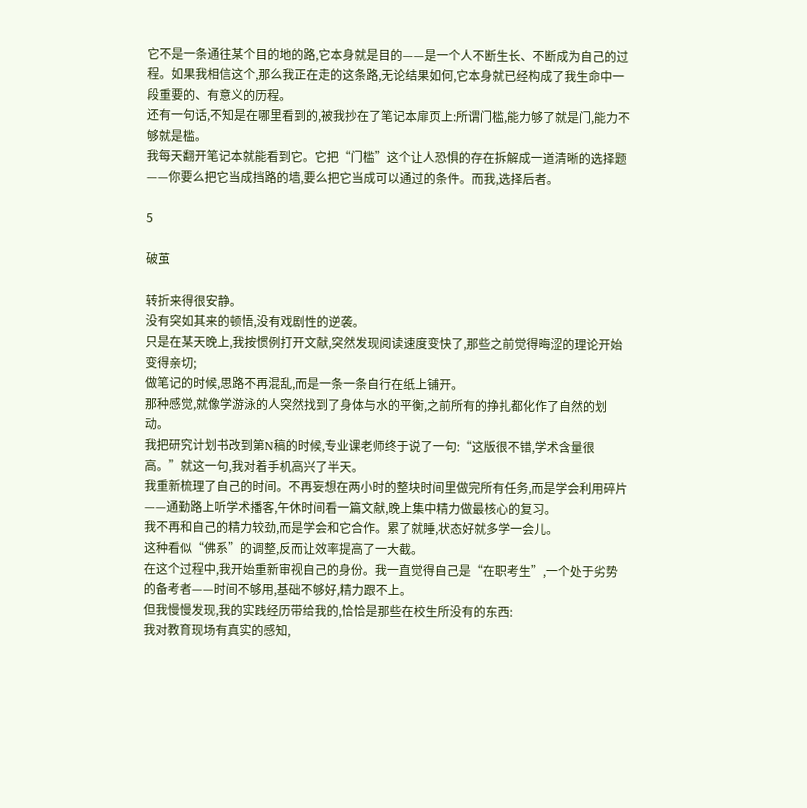它不是一条通往某个目的地的路,它本身就是目的——是一个人不断生长、不断成为自己的过程。如果我相信这个,那么我正在走的这条路,无论结果如何,它本身就已经构成了我生命中一段重要的、有意义的历程。
还有一句话,不知是在哪里看到的,被我抄在了笔记本扉页上:所谓门槛,能力够了就是门,能力不够就是槛。
我每天翻开笔记本就能看到它。它把“门槛”这个让人恐惧的存在拆解成一道清晰的选择题——你要么把它当成挡路的墙,要么把它当成可以通过的条件。而我,选择后者。

5

破茧

转折来得很安静。
没有突如其来的顿悟,没有戏剧性的逆袭。
只是在某天晚上,我按惯例打开文献,突然发现阅读速度变快了,那些之前觉得晦涩的理论开始变得亲切;
做笔记的时候,思路不再混乱,而是一条一条自行在纸上铺开。
那种感觉,就像学游泳的人突然找到了身体与水的平衡,之前所有的挣扎都化作了自然的划动。
我把研究计划书改到第N稿的时候,专业课老师终于说了一句:“这版很不错,学术含量很高。”就这一句,我对着手机高兴了半天。
我重新梳理了自己的时间。不再妄想在两小时的整块时间里做完所有任务,而是学会利用碎片——通勤路上听学术播客,午休时间看一篇文献,晚上集中精力做最核心的复习。
我不再和自己的精力较劲,而是学会和它合作。累了就睡,状态好就多学一会儿。
这种看似“佛系”的调整,反而让效率提高了一大截。
在这个过程中,我开始重新审视自己的身份。我一直觉得自己是“在职考生”,一个处于劣势的备考者——时间不够用,基础不够好,精力跟不上。
但我慢慢发现,我的实践经历带给我的,恰恰是那些在校生所没有的东西:
我对教育现场有真实的感知,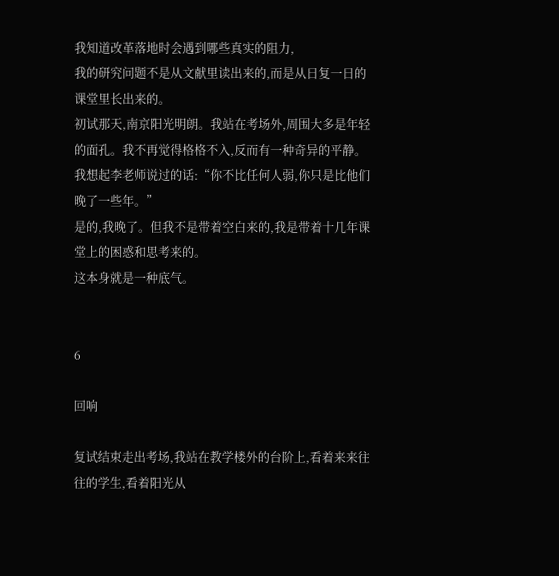我知道改革落地时会遇到哪些真实的阻力,
我的研究问题不是从文献里读出来的,而是从日复一日的课堂里长出来的。
初试那天,南京阳光明朗。我站在考场外,周围大多是年轻的面孔。我不再觉得格格不入,反而有一种奇异的平静。
我想起李老师说过的话:“你不比任何人弱,你只是比他们晚了一些年。”
是的,我晚了。但我不是带着空白来的,我是带着十几年课堂上的困惑和思考来的。
这本身就是一种底气。


6

回响

复试结束走出考场,我站在教学楼外的台阶上,看着来来往往的学生,看着阳光从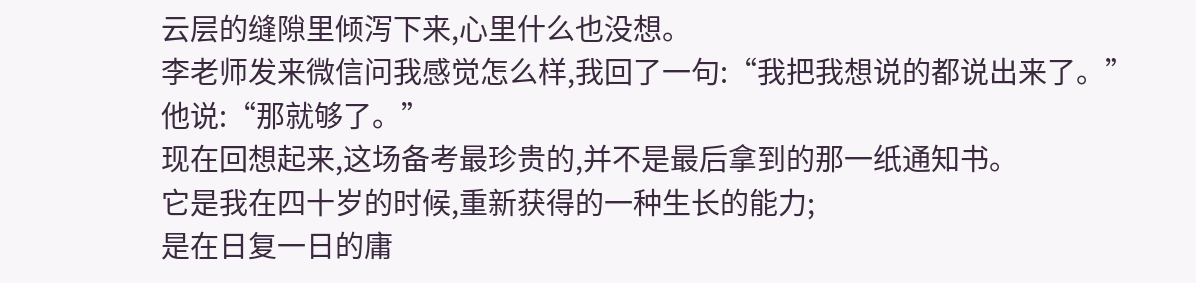云层的缝隙里倾泻下来,心里什么也没想。
李老师发来微信问我感觉怎么样,我回了一句:“我把我想说的都说出来了。”
他说:“那就够了。”
现在回想起来,这场备考最珍贵的,并不是最后拿到的那一纸通知书。
它是我在四十岁的时候,重新获得的一种生长的能力;
是在日复一日的庸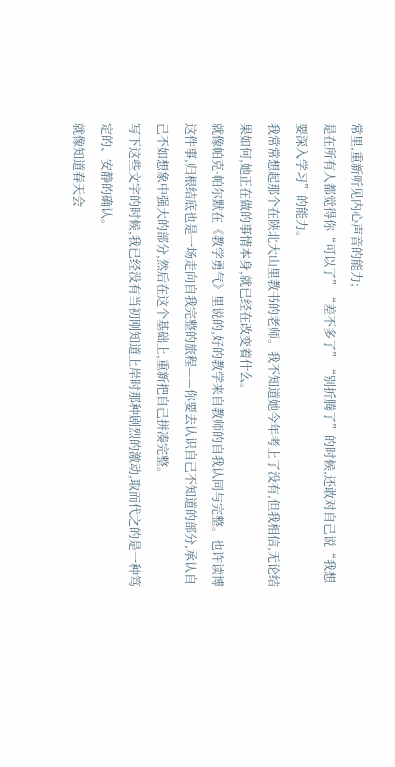常里,重新听见内心声音的能力;
是在所有人都觉得你“可以了”“差不多了”“别折腾了”的时候,还敢对自己说“我想要深入学习”的能力。
我常常想起那个在陕北大山里教书的老师。我不知道她今年考上了没有,但我相信,无论结果如何,她正在做的事情本身,就已经在改变着什么。
就像帕克·帕尔默在《教学勇气》里说的,好的教学来自教师的自我认同与完整。也许读博这件事,归根结底也是一场走向自我完整的旅程——你要去认识自己不知道的部分,承认自己不如想象中强大的部分,然后在这个基础上,重新把自己拼凑完整。
写下这些文字的时候,我已经没有当初刚知道上岸时那种剧烈的激动,取而代之的是一种笃定的、安静的确认。
就像知道春天会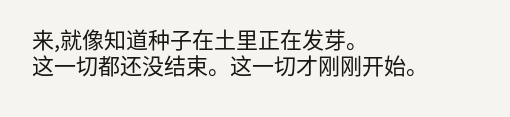来,就像知道种子在土里正在发芽。
这一切都还没结束。这一切才刚刚开始。